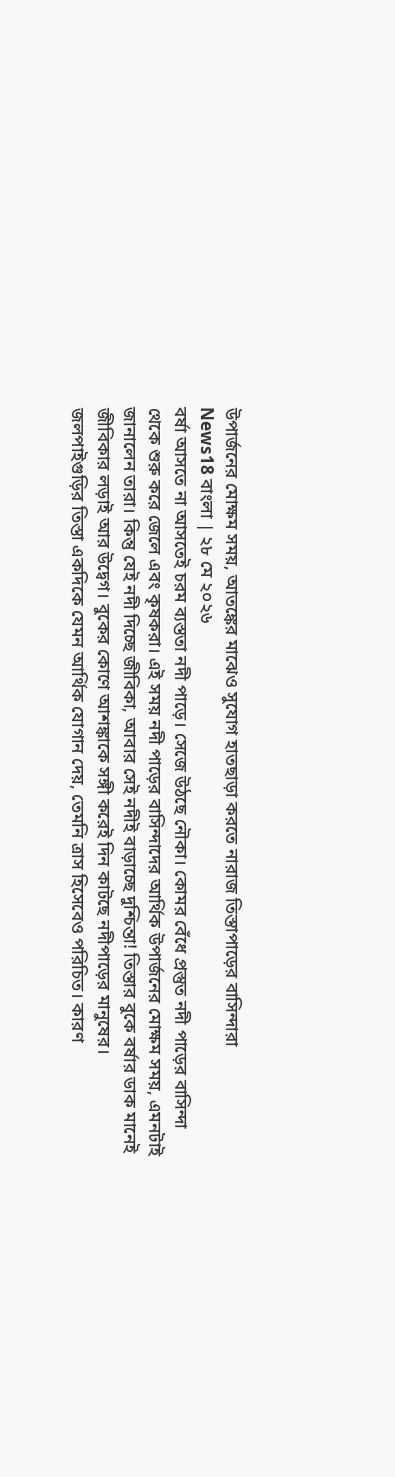উপার্জনের মোক্ষম সময়, আতঙ্কের মাঝেও সুযোগ হাতছাড়া করতে নারাজ তিস্তাপাড়ের বাসিন্দারা
News18 বাংলা | ২৮ মে ২০২৬
বর্ষা আসতে না আসতেই চরম ব্যস্ততা নদী পাড়ে। সেজে উঠছে নৌকা। কোমর বেঁধে প্রস্তুত নদী পাড়ের বাসিন্দা থেকে শুরু করে জেলে এবং কৃষকরা। এই সময় নদী পাড়ের বাসিন্দাদের আর্থিক উপার্জনের মোক্ষম সময়, এমনটাই জানালেন তারা। কিন্তু যেই নদী দিচ্ছে জীবিকা, আবার সেই নদীই বাড়াচ্ছে দুশ্চিন্তা! তিস্তার বুকে বর্ষার ডাক মানেই জীবিকার লড়াই আর উদ্বেগ। বুকের কোণে আশঙ্কাকে সঙ্গী করেই দিন কাটছে নদীপাড়ের মানুষের।
জলপাইগুড়ির তিস্তা একদিকে যেমন আর্থিক যোগান দেয়, তেমনি ত্রাস হিসেবেও পরিচিত। কারণ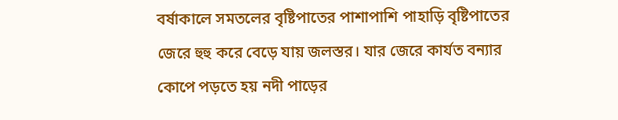বর্ষাকালে সমতলের বৃষ্টিপাতের পাশাপাশি পাহাড়ি বৃষ্টিপাতের জেরে হুহু করে বেড়ে যায় জলস্তর। যার জেরে কার্যত বন্যার কোপে পড়তে হয় নদী পাড়ের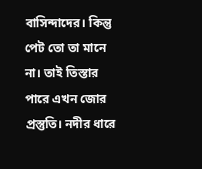বাসিন্দাদের। কিন্তু পেট তো তা মানে না। তাই তিস্তার পারে এখন জোর প্রস্তুতি। নদীর ধারে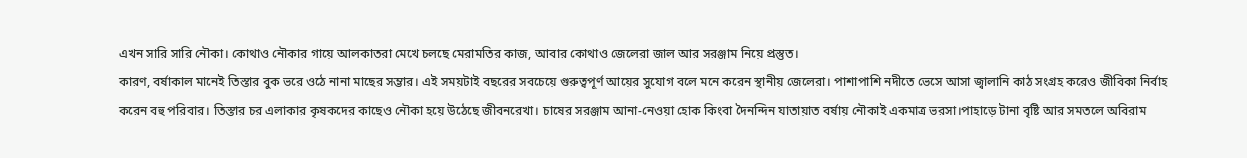এখন সারি সারি নৌকা। কোথাও নৌকার গায়ে আলকাতরা মেখে চলছে মেরামতির কাজ, আবার কোথাও জেলেরা জাল আর সরঞ্জাম নিয়ে প্রস্তুত।
কারণ, বর্ষাকাল মানেই তিস্তার বুক ভরে ওঠে নানা মাছের সম্ভার। এই সময়টাই বছরের সবচেয়ে গুরুত্বপূর্ণ আয়ের সুযোগ বলে মনে করেন স্থানীয় জেলেরা। পাশাপাশি নদীতে ভেসে আসা জ্বালানি কাঠ সংগ্রহ করেও জীবিকা নির্বাহ করেন বহু পরিবার। তিস্তার চর এলাকার কৃষকদের কাছেও নৌকা হয়ে উঠেছে জীবনরেখা। চাষের সরঞ্জাম আনা-নেওয়া হোক কিংবা দৈনন্দিন যাতায়াত বর্ষায় নৌকাই একমাত্র ভরসা।পাহাড়ে টানা বৃষ্টি আর সমতলে অবিরাম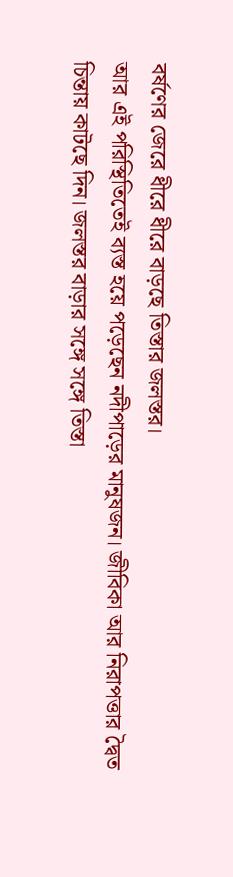বর্ষণের জেরে ধীরে ধীরে বাড়ছে তিস্তার জলস্তর।
আর এই পরিস্থিতিতেই ব্যস্ত হয়ে পড়েছেন নদীপাড়ের মানুষজন। জীবিকা আর নিরাপত্তার দ্বৈত চিন্তায় কাটছে দিন। জলস্তর বাড়ার সঙ্গে সঙ্গে তিস্তা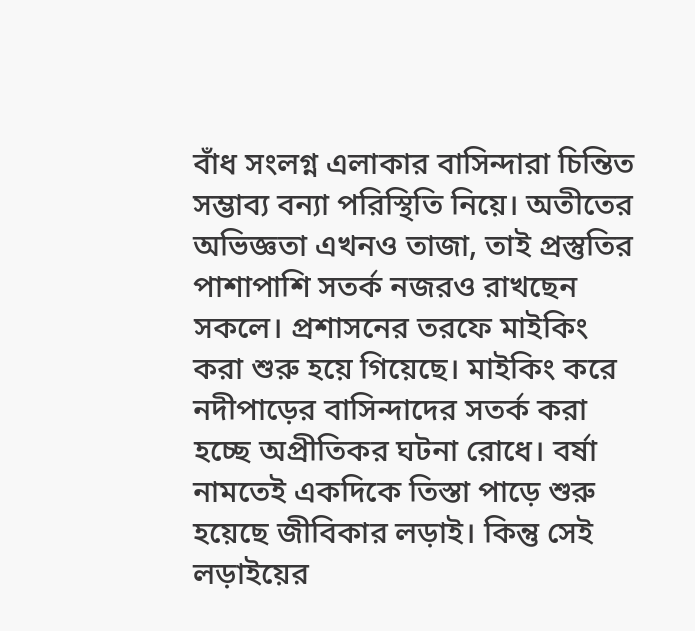বাঁধ সংলগ্ন এলাকার বাসিন্দারা চিন্তিত সম্ভাব্য বন্যা পরিস্থিতি নিয়ে। অতীতের অভিজ্ঞতা এখনও তাজা, তাই প্রস্তুতির পাশাপাশি সতর্ক নজরও রাখছেন সকলে। প্রশাসনের তরফে মাইকিং করা শুরু হয়ে গিয়েছে। মাইকিং করে নদীপাড়ের বাসিন্দাদের সতর্ক করা হচ্ছে অপ্রীতিকর ঘটনা রোধে। বর্ষা নামতেই একদিকে তিস্তা পাড়ে শুরু হয়েছে জীবিকার লড়াই। কিন্তু সেই লড়াইয়ের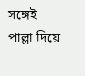সঙ্গেই পাল্লা দিয়ে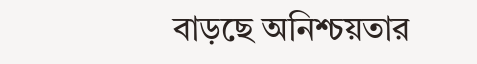বাড়ছে অনিশ্চয়তার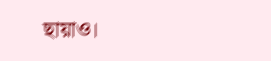ছায়াও।